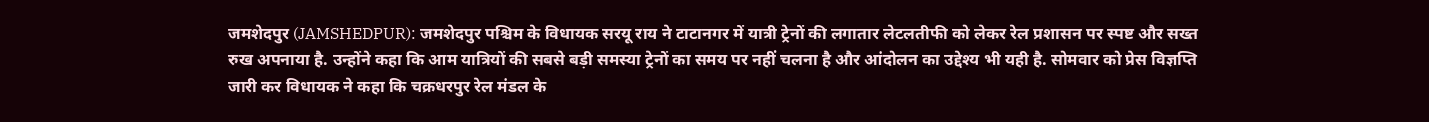जमशेदपुर (JAMSHEDPUR): जमशेदपुर पश्चिम के विधायक सरयू राय ने टाटानगर में यात्री ट्रेनों की लगातार लेटलतीफी को लेकर रेल प्रशासन पर स्पष्ट और सख्त रुख अपनाया है. उन्होंने कहा कि आम यात्रियों की सबसे बड़ी समस्या ट्रेनों का समय पर नहीं चलना है और आंदोलन का उद्देश्य भी यही है. सोमवार को प्रेस विज्ञप्ति जारी कर विधायक ने कहा कि चक्रधरपुर रेल मंडल के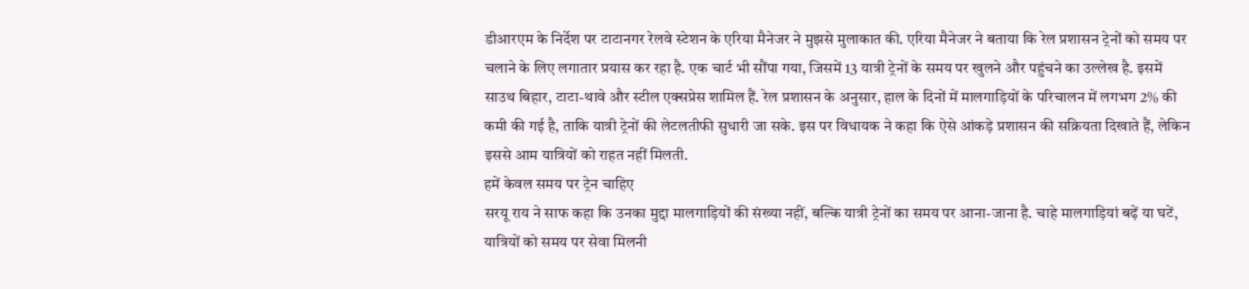डीआरएम के निर्देश पर टाटानगर रेलवे स्टेशन के एरिया मैनेजर ने मुझसे मुलाकात की. एरिया मैनेजर ने बताया कि रेल प्रशासन ट्रेनों को समय पर चलाने के लिए लगातार प्रयास कर रहा है. एक चार्ट भी सौंपा गया, जिसमें 13 यात्री ट्रेनों के समय पर खुलने और पहुंचने का उल्लेख है. इसमें साउथ बिहार, टाटा-थावे और स्टील एक्सप्रेस शामिल हैं. रेल प्रशासन के अनुसार, हाल के दिनों में मालगाड़ियों के परिचालन में लगभग 2% की कमी की गई है, ताकि यात्री ट्रेनों की लेटलतीफी सुधारी जा सके. इस पर विधायक ने कहा कि ऐसे आंकड़े प्रशासन की सक्रियता दिखाते हैं, लेकिन इससे आम यात्रियों को राहत नहीं मिलती.
हमें केवल समय पर ट्रेन चाहिए
सरयू राय ने साफ कहा कि उनका मुद्दा मालगाड़ियों की संख्या नहीं, बल्कि यात्री ट्रेनों का समय पर आना-जाना है. चाहे मालगाड़ियां बढ़ें या घटें, यात्रियों को समय पर सेवा मिलनी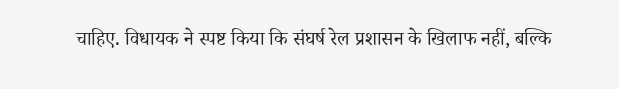चाहिए. विधायक ने स्पष्ट किया कि संघर्ष रेल प्रशासन के खिलाफ नहीं, बल्कि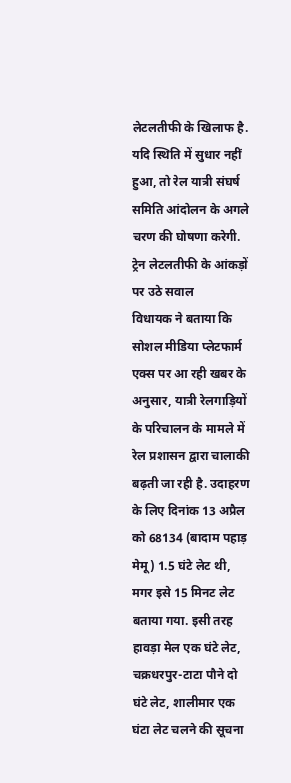लेटलतीफी के खिलाफ है. यदि स्थिति में सुधार नहीं हुआ, तो रेल यात्री संघर्ष समिति आंदोलन के अगले चरण की घोषणा करेगी.
ट्रेन लेटलतीफी के आंकड़ों पर उठे सवाल
विधायक ने बताया कि सोशल मीडिया प्लेटफार्म एक्स पर आ रही खबर के अनुसार, यात्री रेलगाड़ियों के परिचालन के मामले में रेल प्रशासन द्वारा चालाकी बढ़ती जा रही है. उदाहरण के लिए दिनांक 13 अप्रैल को 68134 (बादाम पहाड़ मेमू) 1.5 घंटे लेट थी, मगर इसे 15 मिनट लेट बताया गया. इसी तरह हावड़ा मेल एक घंटे लेट, चक्रधरपुर-टाटा पौने दो घंटे लेट, शालीमार एक घंटा लेट चलने की सूचना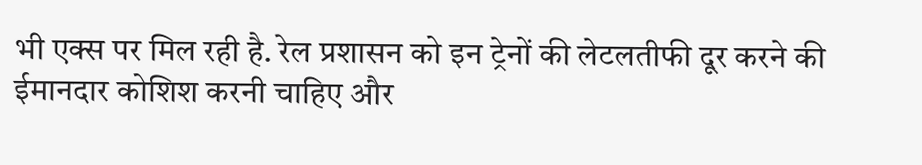भी एक्स पर मिल रही है. रेल प्रशासन को इन ट्रेनों की लेटलतीफी दूर करने की ईमानदार कोशिश करनी चाहिए और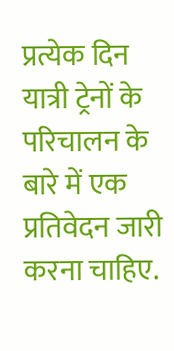प्रत्येक दिन यात्री ट्रेनों के परिचालन के बारे में एक प्रतिवेदन जारी करना चाहिए.